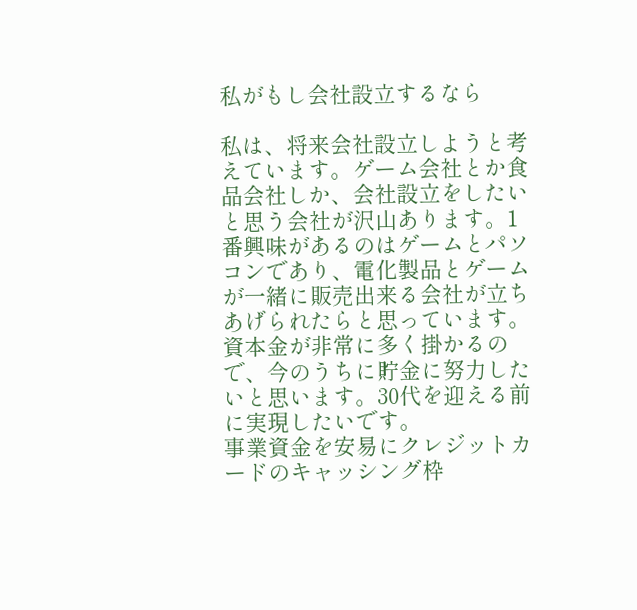私がもし会社設立するなら

私は、将来会社設立しようと考えています。ゲーム会社とか食品会社しか、会社設立をしたいと思う会社が沢山あります。1番興味があるのはゲームとパソコンであり、電化製品とゲームが一緒に販売出来る会社が立ちあげられたらと思っています。資本金が非常に多く掛かるので、今のうちに貯金に努力したいと思います。30代を迎える前に実現したいです。
事業資金を安易にクレジットカードのキャッシング枠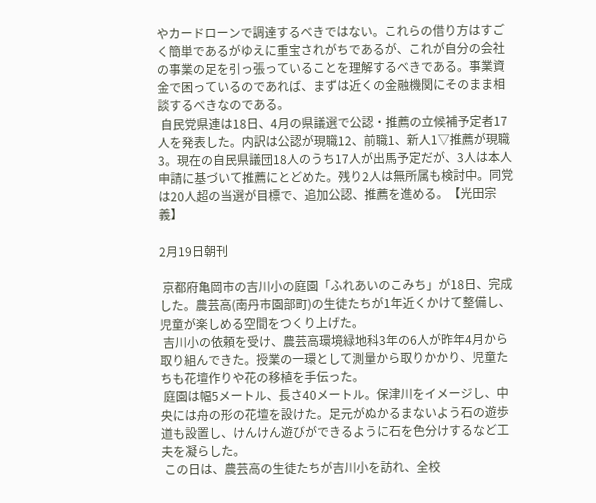やカードローンで調達するべきではない。これらの借り方はすごく簡単であるがゆえに重宝されがちであるが、これが自分の会社の事業の足を引っ張っていることを理解するべきである。事業資金で困っているのであれば、まずは近くの金融機関にそのまま相談するべきなのである。
 自民党県連は18日、4月の県議選で公認・推薦の立候補予定者17人を発表した。内訳は公認が現職12、前職1、新人1▽推薦が現職3。現在の自民県議団18人のうち17人が出馬予定だが、3人は本人申請に基づいて推薦にとどめた。残り2人は無所属も検討中。同党は20人超の当選が目標で、追加公認、推薦を進める。【光田宗義】

2月19日朝刊

 京都府亀岡市の吉川小の庭園「ふれあいのこみち」が18日、完成した。農芸高(南丹市園部町)の生徒たちが1年近くかけて整備し、児童が楽しめる空間をつくり上げた。
 吉川小の依頼を受け、農芸高環境緑地科3年の6人が昨年4月から取り組んできた。授業の一環として測量から取りかかり、児童たちも花壇作りや花の移植を手伝った。
 庭園は幅5メートル、長さ40メートル。保津川をイメージし、中央には舟の形の花壇を設けた。足元がぬかるまないよう石の遊歩道も設置し、けんけん遊びができるように石を色分けするなど工夫を凝らした。
 この日は、農芸高の生徒たちが吉川小を訪れ、全校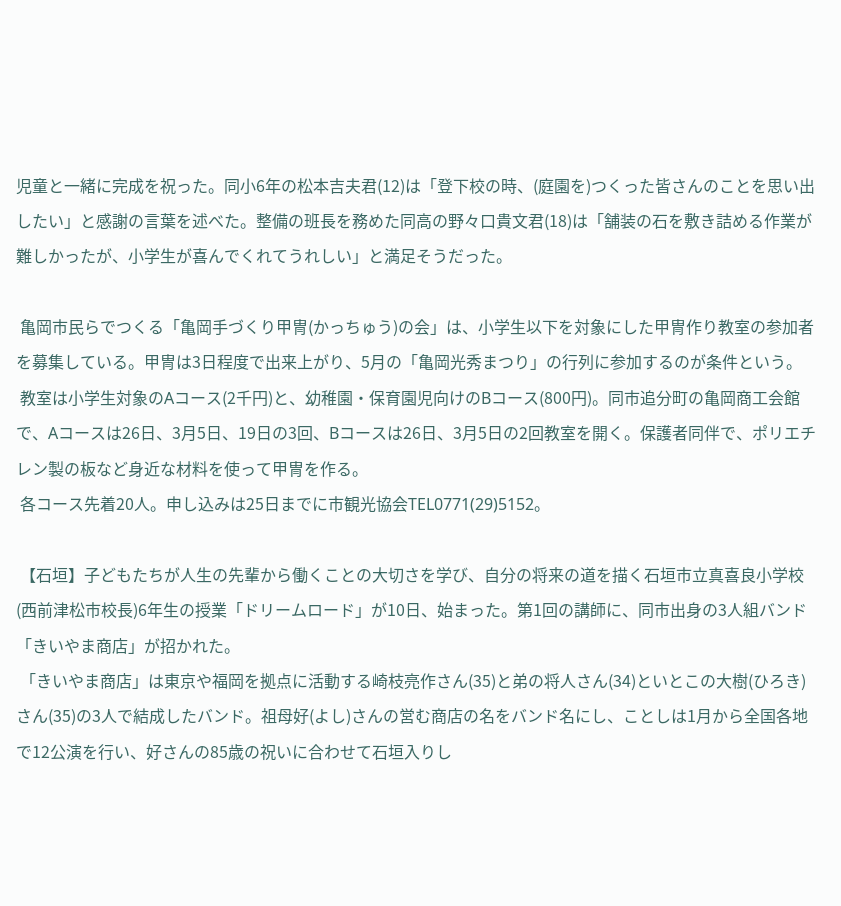児童と一緒に完成を祝った。同小6年の松本吉夫君(12)は「登下校の時、(庭園を)つくった皆さんのことを思い出したい」と感謝の言葉を述べた。整備の班長を務めた同高の野々口貴文君(18)は「舗装の石を敷き詰める作業が難しかったが、小学生が喜んでくれてうれしい」と満足そうだった。

 亀岡市民らでつくる「亀岡手づくり甲冑(かっちゅう)の会」は、小学生以下を対象にした甲冑作り教室の参加者を募集している。甲冑は3日程度で出来上がり、5月の「亀岡光秀まつり」の行列に参加するのが条件という。
 教室は小学生対象のAコース(2千円)と、幼稚園・保育園児向けのBコース(800円)。同市追分町の亀岡商工会館で、Aコースは26日、3月5日、19日の3回、Bコースは26日、3月5日の2回教室を開く。保護者同伴で、ポリエチレン製の板など身近な材料を使って甲冑を作る。
 各コース先着20人。申し込みは25日までに市観光協会TEL0771(29)5152。

 【石垣】子どもたちが人生の先輩から働くことの大切さを学び、自分の将来の道を描く石垣市立真喜良小学校(西前津松市校長)6年生の授業「ドリームロード」が10日、始まった。第1回の講師に、同市出身の3人組バンド「きいやま商店」が招かれた。
 「きいやま商店」は東京や福岡を拠点に活動する崎枝亮作さん(35)と弟の将人さん(34)といとこの大樹(ひろき)さん(35)の3人で結成したバンド。祖母好(よし)さんの営む商店の名をバンド名にし、ことしは1月から全国各地で12公演を行い、好さんの85歳の祝いに合わせて石垣入りし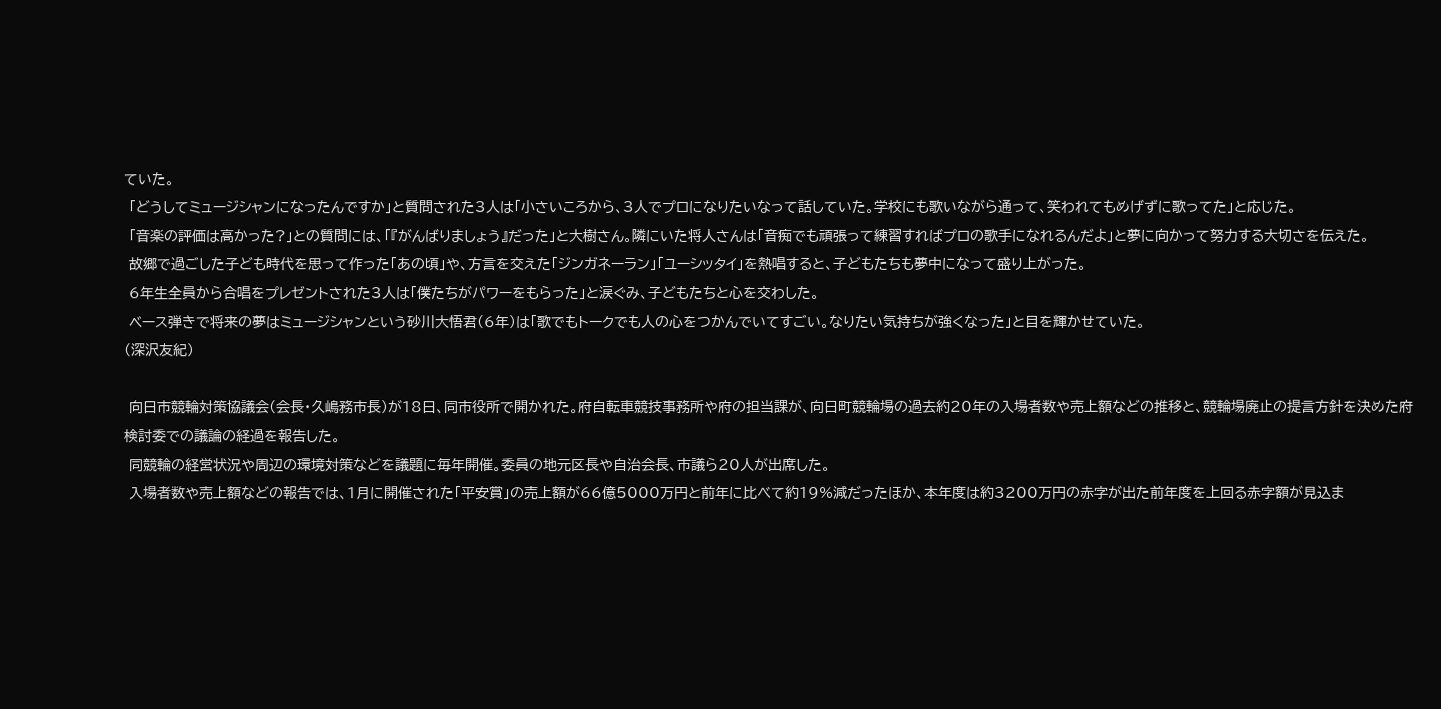ていた。
 「どうしてミュージシャンになったんですか」と質問された3人は「小さいころから、3人でプロになりたいなって話していた。学校にも歌いながら通って、笑われてもめげずに歌ってた」と応じた。
 「音楽の評価は高かった?」との質問には、「『がんばりましょう』だった」と大樹さん。隣にいた将人さんは「音痴でも頑張って練習すればプロの歌手になれるんだよ」と夢に向かって努力する大切さを伝えた。
 故郷で過ごした子ども時代を思って作った「あの頃」や、方言を交えた「ジンガネーラン」「ユーシッタイ」を熱唱すると、子どもたちも夢中になって盛り上がった。
 6年生全員から合唱をプレゼントされた3人は「僕たちがパワーをもらった」と涙ぐみ、子どもたちと心を交わした。
 ベース弾きで将来の夢はミュージシャンという砂川大悟君(6年)は「歌でもトークでも人の心をつかんでいてすごい。なりたい気持ちが強くなった」と目を輝かせていた。
(深沢友紀)

 向日市競輪対策協議会(会長・久嶋務市長)が18日、同市役所で開かれた。府自転車競技事務所や府の担当課が、向日町競輪場の過去約20年の入場者数や売上額などの推移と、競輪場廃止の提言方針を決めた府検討委での議論の経過を報告した。
 同競輪の経営状況や周辺の環境対策などを議題に毎年開催。委員の地元区長や自治会長、市議ら20人が出席した。
 入場者数や売上額などの報告では、1月に開催された「平安賞」の売上額が66億5000万円と前年に比べて約19%減だったほか、本年度は約3200万円の赤字が出た前年度を上回る赤字額が見込ま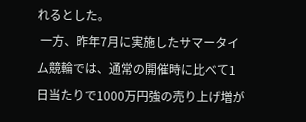れるとした。
 一方、昨年7月に実施したサマータイム競輪では、通常の開催時に比べて1日当たりで1000万円強の売り上げ増が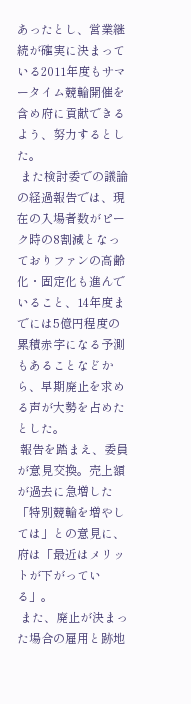あったとし、営業継続が確実に決まっている2011年度もサマータイム競輪開催を含め府に貢献できるよう、努力するとした。
 また検討委での議論の経過報告では、現在の入場者数がピーク時の8割減となっておりファンの高齢化・固定化も進んでいること、14年度までには5億円程度の累積赤字になる予測もあることなどから、早期廃止を求める声が大勢を占めたとした。
 報告を踏まえ、委員が意見交換。売上額が過去に急増した「特別競輪を増やしては」との意見に、府は「最近はメリットが下がっている」。
 また、廃止が決まった場合の雇用と跡地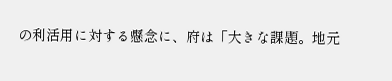の利活用に対する懸念に、府は「大きな課題。地元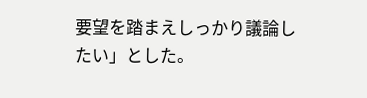要望を踏まえしっかり議論したい」とした。